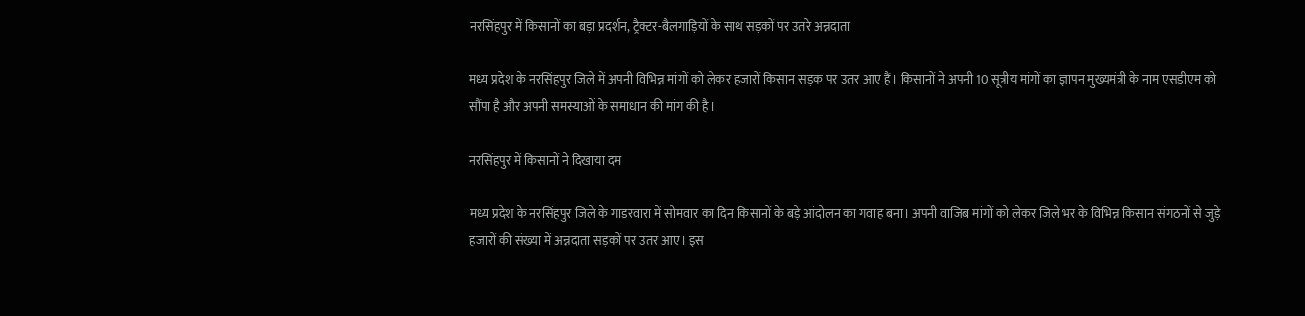नरसिंहपुर में किसानों का बड़ा प्रदर्शन, ट्रैक्टर-बैलगाड़ियों के साथ सड़कों पर उतरे अन्नदाता

मध्य प्रदेश के नरसिंहपुर जिले में अपनी विभिन्न मांगों को लेकर हजारों किसान सड़क पर उतर आए हैं। किसानों ने अपनी 10 सूत्रीय मांगों का ज्ञापन मुख्यमंत्री के नाम एसडीएम को सौंपा है और अपनी समस्याओं के समाधान की मांग की है।

नरसिंहपुर में किसानों ने दिखाया दम

मध्य प्रदेश के नरसिंहपुर जिले के गाडरवारा में सोमवार का दिन किसानों के बड़े आंदोलन का गवाह बना। अपनी वाजिब मांगों को लेकर जिले भर के विभिन्न किसान संगठनों से जुड़े हजारों की संख्या में अन्नदाता सड़कों पर उतर आए। इस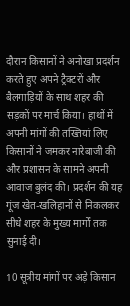दौरान किसानों ने अनोखा प्रदर्शन करते हुए अपने ट्रैक्टरों और बैलगाड़ियों के साथ शहर की सड़कों पर मार्च किया। हाथों में अपनी मांगों की तख्तियां लिए किसानों ने जमकर नारेबाजी की और प्रशासन के सामने अपनी आवाज बुलंद की। प्रदर्शन की यह गूंज खेत-खलिहानों से निकलकर सीधे शहर के मुख्य मार्गों तक सुनाई दी।

10 सूत्रीय मांगों पर अड़े किसान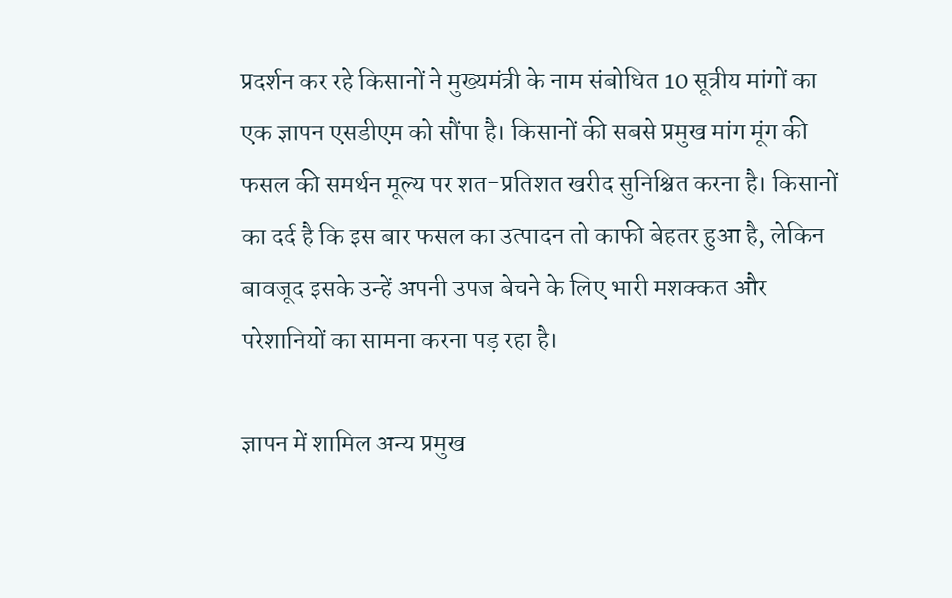प्रदर्शन कर रहे किसानों ने मुख्यमंत्री के नाम संबोधित 10 सूत्रीय मांगों का एक ज्ञापन एसडीएम को सौंपा है। किसानों की सबसे प्रमुख मांग मूंग की फसल की समर्थन मूल्य पर शत-प्रतिशत खरीद सुनिश्चित करना है। किसानों का दर्द है कि इस बार फसल का उत्पादन तो काफी बेहतर हुआ है, लेकिन बावजूद इसके उन्हें अपनी उपज बेचने के लिए भारी मशक्कत और परेशानियों का सामना करना पड़ रहा है।

ज्ञापन में शामिल अन्य प्रमुख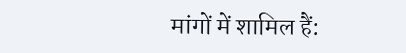मांगों में शामिल हैं: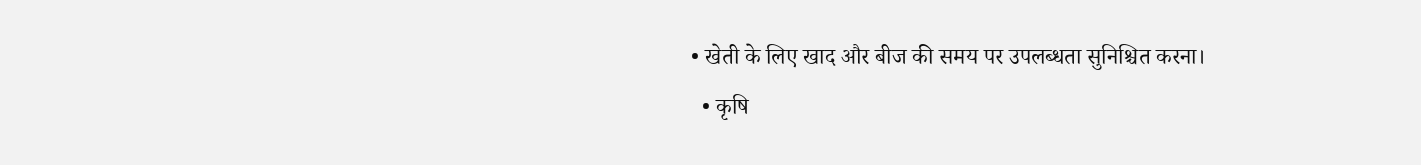• खेती के लिए खाद और बीज की समय पर उपलब्धता सुनिश्चित करना।
  • कृषि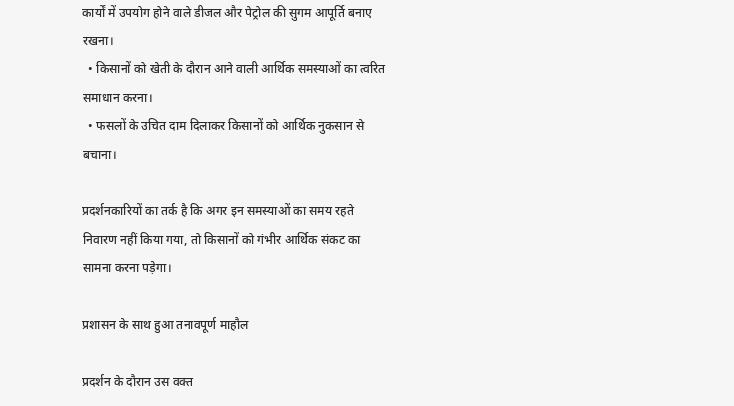कार्यों में उपयोग होने वाले डीजल और पेट्रोल की सुगम आपूर्ति बनाए रखना।
  • किसानों को खेती के दौरान आने वाली आर्थिक समस्याओं का त्वरित समाधान करना।
  • फसलों के उचित दाम दिलाकर किसानों को आर्थिक नुकसान से बचाना।

प्रदर्शनकारियों का तर्क है कि अगर इन समस्याओं का समय रहते निवारण नहीं किया गया, तो किसानों को गंभीर आर्थिक संकट का सामना करना पड़ेगा।

प्रशासन के साथ हुआ तनावपूर्ण माहौल

प्रदर्शन के दौरान उस वक्त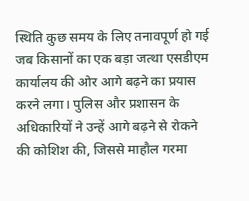स्थिति कुछ समय के लिए तनावपूर्ण हो गई जब किसानों का एक बड़ा जत्था एसडीएम कार्यालय की ओर आगे बढ़ने का प्रयास करने लगा। पुलिस और प्रशासन के अधिकारियों ने उन्हें आगे बढ़ने से रोकने की कोशिश की, जिससे माहौल गरमा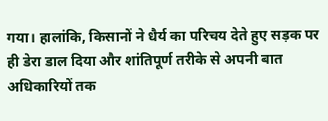गया। हालांकि, किसानों ने धैर्य का परिचय देते हुए सड़क पर ही डेरा डाल दिया और शांतिपूर्ण तरीके से अपनी बात अधिकारियों तक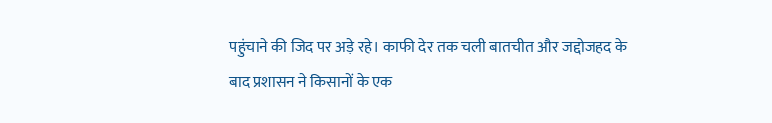पहुंचाने की जिद पर अड़े रहे। काफी देर तक चली बातचीत और जद्दोजहद के बाद प्रशासन ने किसानों के एक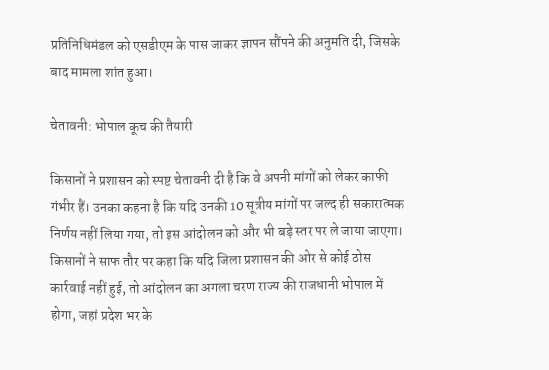प्रतिनिधिमंडल को एसडीएम के पास जाकर ज्ञापन सौंपने की अनुमति दी, जिसके बाद मामला शांत हुआ।

चेतावनी: भोपाल कूच की तैयारी

किसानों ने प्रशासन को स्पष्ट चेतावनी दी है कि वे अपनी मांगों को लेकर काफी गंभीर हैं। उनका कहना है कि यदि उनकी 10 सूत्रीय मांगों पर जल्द ही सकारात्मक निर्णय नहीं लिया गया, तो इस आंदोलन को और भी बड़े स्तर पर ले जाया जाएगा। किसानों ने साफ तौर पर कहा कि यदि जिला प्रशासन की ओर से कोई ठोस कार्रवाई नहीं हुई, तो आंदोलन का अगला चरण राज्य की राजधानी भोपाल में होगा, जहां प्रदेश भर के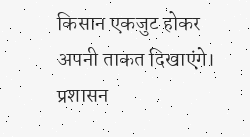किसान एकजुट होकर अपनी ताकत दिखाएंगे। प्रशासन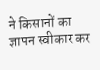ने किसानों का ज्ञापन स्वीकार कर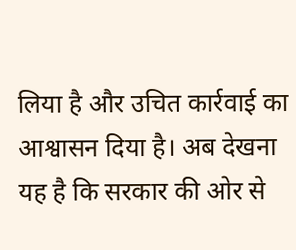लिया है और उचित कार्रवाई का आश्वासन दिया है। अब देखना यह है कि सरकार की ओर से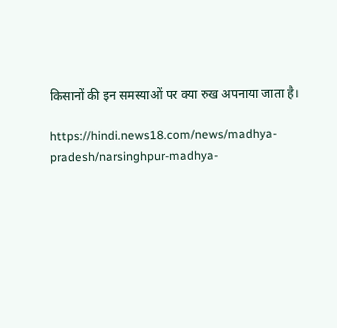किसानों की इन समस्याओं पर क्या रुख अपनाया जाता है।

https://hindi.news18.com/news/madhya-pradesh/narsinghpur-madhya-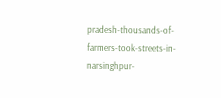pradesh-thousands-of-farmers-took-streets-in-narsinghpur-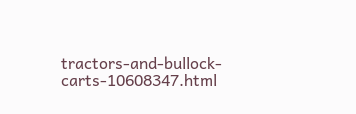tractors-and-bullock-carts-10608347.html